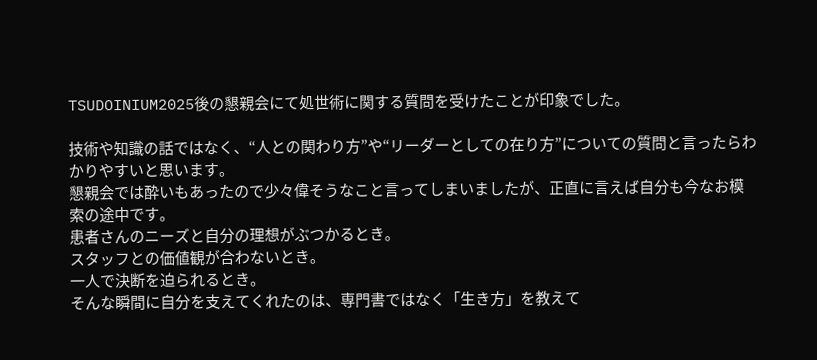TSUDOINIUM2025後の懇親会にて処世術に関する質問を受けたことが印象でした。

技術や知識の話ではなく、“人との関わり方”や“リーダーとしての在り方”についての質問と言ったらわかりやすいと思います。
懇親会では酔いもあったので少々偉そうなこと言ってしまいましたが、正直に言えば自分も今なお模索の途中です。
患者さんのニーズと自分の理想がぶつかるとき。
スタッフとの価値観が合わないとき。
一人で決断を迫られるとき。
そんな瞬間に自分を支えてくれたのは、専門書ではなく「生き方」を教えて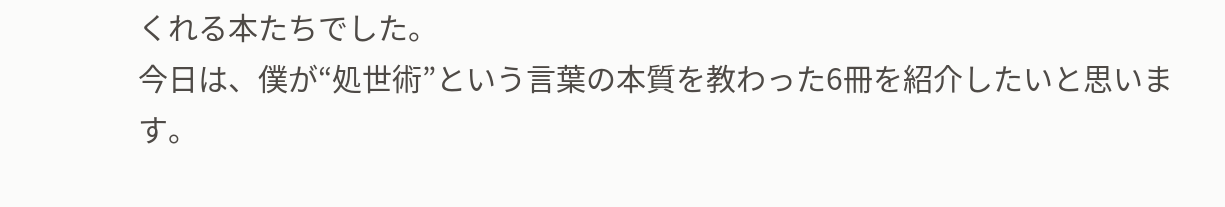くれる本たちでした。
今日は、僕が“処世術”という言葉の本質を教わった6冊を紹介したいと思います。